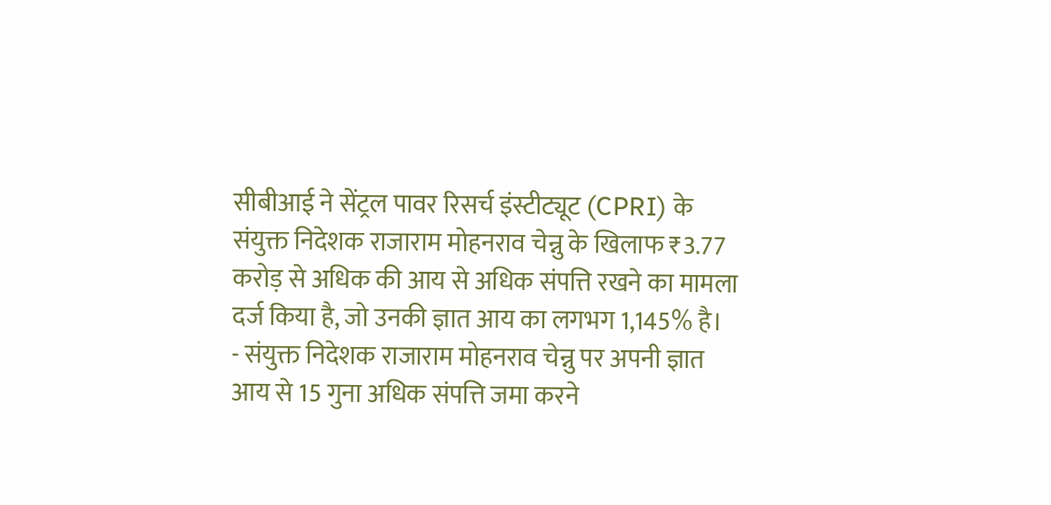सीबीआई ने सेंट्रल पावर रिसर्च इंस्टीट्यूट (CPRI) के संयुक्त निदेशक राजाराम मोहनराव चेन्नु के खिलाफ ₹3.77 करोड़ से अधिक की आय से अधिक संपत्ति रखने का मामला दर्ज किया है, जो उनकी ज्ञात आय का लगभग 1,145% है।
- संयुक्त निदेशक राजाराम मोहनराव चेन्नु पर अपनी ज्ञात आय से 15 गुना अधिक संपत्ति जमा करने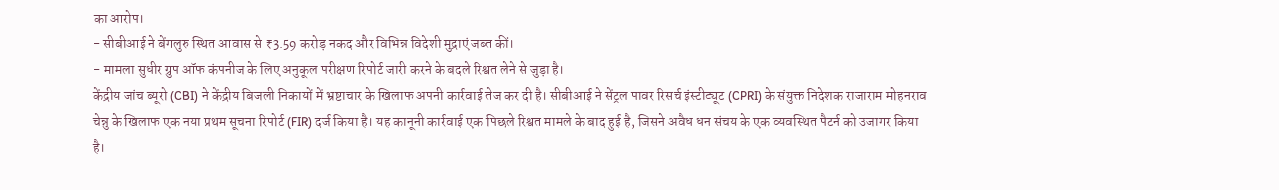का आरोप।
- सीबीआई ने बेंगलुरु स्थित आवास से ₹3.59 करोड़ नकद और विभिन्न विदेशी मुद्राएं जब्त कीं।
- मामला सुधीर ग्रुप ऑफ कंपनीज के लिए अनुकूल परीक्षण रिपोर्ट जारी करने के बदले रिश्वत लेने से जुड़ा है।
केंद्रीय जांच ब्यूरो (CBI) ने केंद्रीय बिजली निकायों में भ्रष्टाचार के खिलाफ अपनी कार्रवाई तेज कर दी है। सीबीआई ने सेंट्रल पावर रिसर्च इंस्टीट्यूट (CPRI) के संयुक्त निदेशक राजाराम मोहनराव चेन्नु के खिलाफ एक नया प्रथम सूचना रिपोर्ट (FIR) दर्ज किया है। यह कानूनी कार्रवाई एक पिछले रिश्वत मामले के बाद हुई है, जिसने अवैध धन संचय के एक व्यवस्थित पैटर्न को उजागर किया है।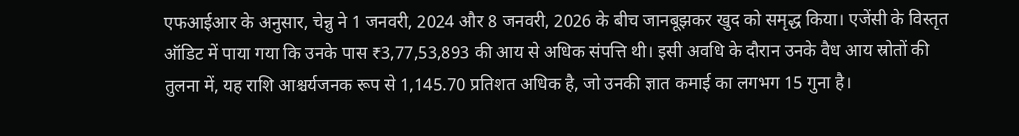एफआईआर के अनुसार, चेन्नु ने 1 जनवरी, 2024 और 8 जनवरी, 2026 के बीच जानबूझकर खुद को समृद्ध किया। एजेंसी के विस्तृत ऑडिट में पाया गया कि उनके पास ₹3,77,53,893 की आय से अधिक संपत्ति थी। इसी अवधि के दौरान उनके वैध आय स्रोतों की तुलना में, यह राशि आश्चर्यजनक रूप से 1,145.70 प्रतिशत अधिक है, जो उनकी ज्ञात कमाई का लगभग 15 गुना है।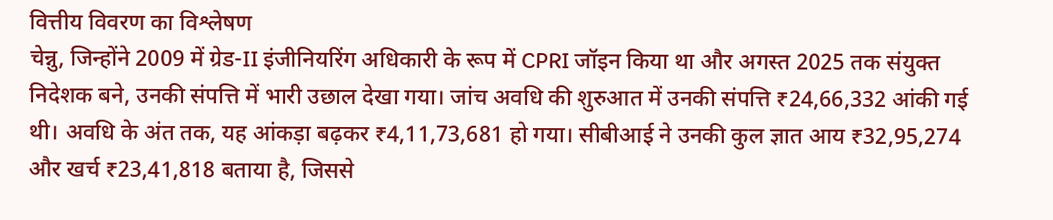वित्तीय विवरण का विश्लेषण
चेन्नु, जिन्होंने 2009 में ग्रेड-II इंजीनियरिंग अधिकारी के रूप में CPRI जॉइन किया था और अगस्त 2025 तक संयुक्त निदेशक बने, उनकी संपत्ति में भारी उछाल देखा गया। जांच अवधि की शुरुआत में उनकी संपत्ति ₹24,66,332 आंकी गई थी। अवधि के अंत तक, यह आंकड़ा बढ़कर ₹4,11,73,681 हो गया। सीबीआई ने उनकी कुल ज्ञात आय ₹32,95,274 और खर्च ₹23,41,818 बताया है, जिससे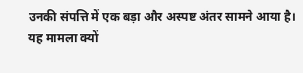उनकी संपत्ति में एक बड़ा और अस्पष्ट अंतर सामने आया है।
यह मामला क्यों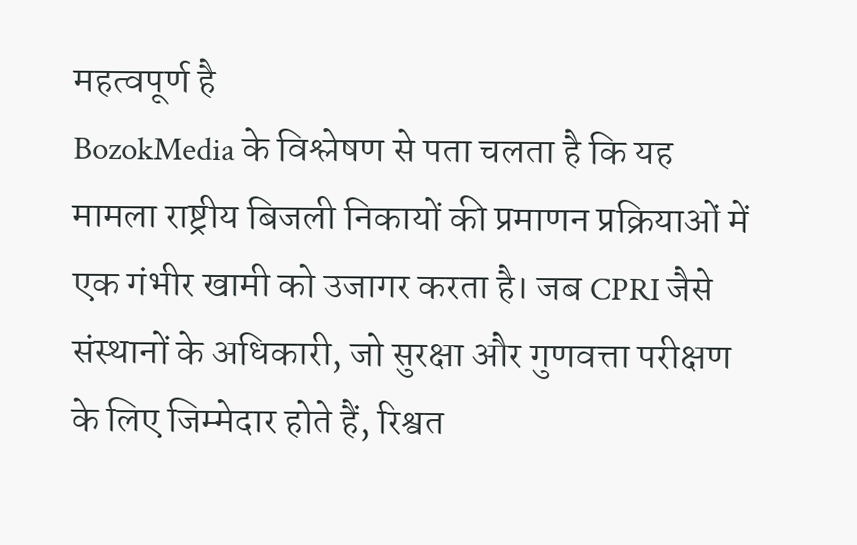महत्वपूर्ण है
BozokMedia के विश्लेषण से पता चलता है कि यह मामला राष्ट्रीय बिजली निकायों की प्रमाणन प्रक्रियाओं में एक गंभीर खामी को उजागर करता है। जब CPRI जैसे संस्थानों के अधिकारी, जो सुरक्षा और गुणवत्ता परीक्षण के लिए जिम्मेदार होते हैं, रिश्वत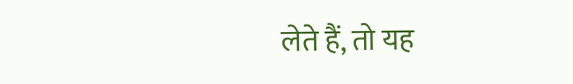लेते हैं, तो यह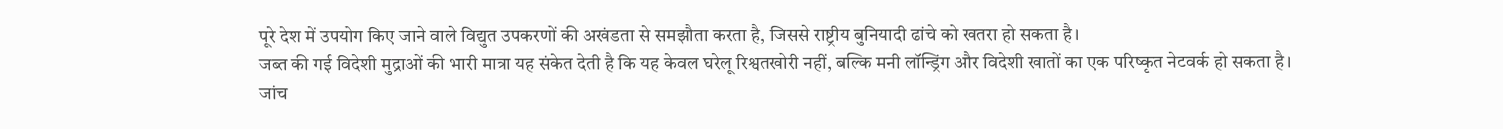पूरे देश में उपयोग किए जाने वाले विद्युत उपकरणों की अखंडता से समझौता करता है, जिससे राष्ट्रीय बुनियादी ढांचे को खतरा हो सकता है।
जब्त की गई विदेशी मुद्राओं की भारी मात्रा यह संकेत देती है कि यह केवल घरेलू रिश्वतखोरी नहीं, बल्कि मनी लॉन्ड्रिंग और विदेशी खातों का एक परिष्कृत नेटवर्क हो सकता है।
जांच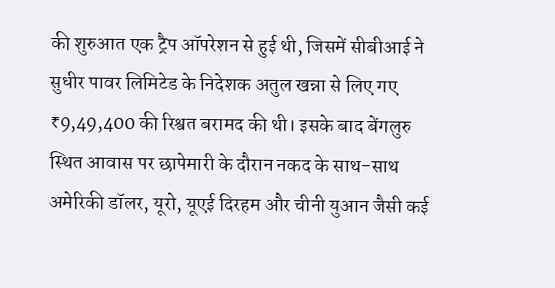की शुरुआत एक ट्रैप ऑपरेशन से हुई थी, जिसमें सीबीआई ने सुधीर पावर लिमिटेड के निदेशक अतुल खन्ना से लिए गए ₹9,49,400 की रिश्वत बरामद की थी। इसके बाद बेंगलुरु स्थित आवास पर छापेमारी के दौरान नकद के साथ-साथ अमेरिकी डॉलर, यूरो, यूएई दिरहम और चीनी युआन जैसी कई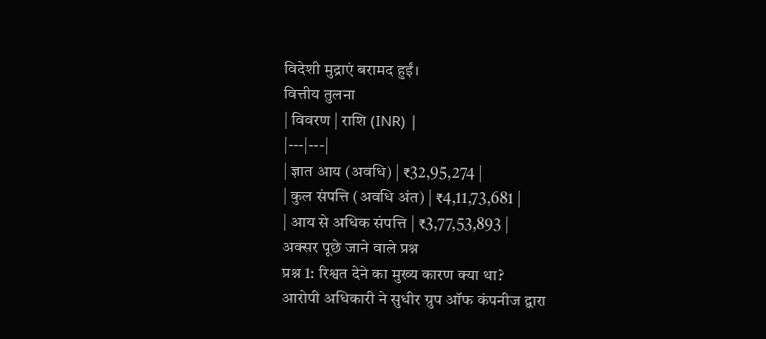विदेशी मुद्राएं बरामद हुईं।
वित्तीय तुलना
| विवरण | राशि (INR) |
|---|---|
| ज्ञात आय (अवधि) | ₹32,95,274 |
| कुल संपत्ति (अवधि अंत) | ₹4,11,73,681 |
| आय से अधिक संपत्ति | ₹3,77,53,893 |
अक्सर पूछे जाने वाले प्रश्न
प्रश्न 1: रिश्वत देने का मुख्य कारण क्या था?
आरोपी अधिकारी ने सुधीर ग्रुप ऑफ कंपनीज द्वारा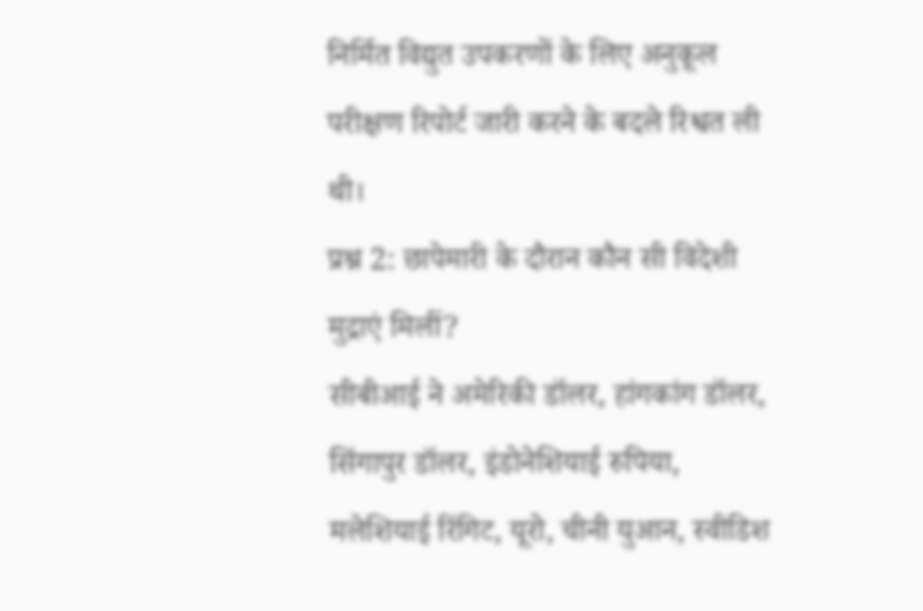निर्मित विद्युत उपकरणों के लिए अनुकूल परीक्षण रिपोर्ट जारी करने के बदले रिश्वत ली थी।
प्रश्न 2: छापेमारी के दौरान कौन सी विदेशी मुद्राएं मिलीं?
सीबीआई ने अमेरिकी डॉलर, हांगकांग डॉलर, सिंगापुर डॉलर, इंडोनेशियाई रुपिया, मलेशियाई रिंगिट, यूरो, चीनी युआन, स्वीडिश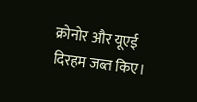क्रोनोर और यूएई दिरहम जब्त किए।